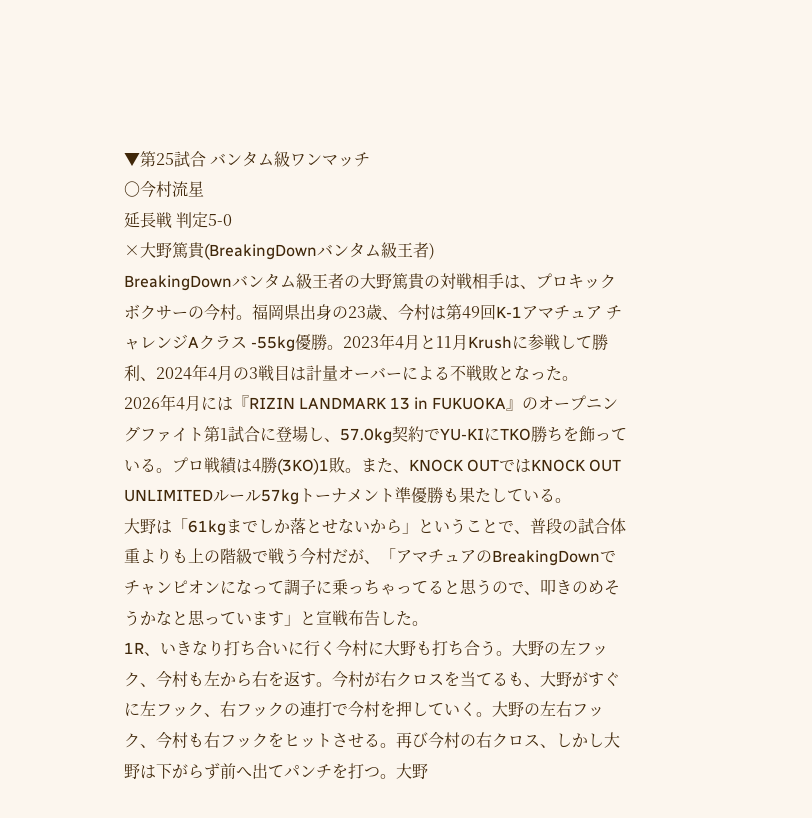▼第25試合 バンタム級ワンマッチ
〇今村流星
延長戦 判定5-0
×大野篤貴(BreakingDownバンタム級王者)
BreakingDownバンタム級王者の大野篤貴の対戦相手は、プロキックボクサーの今村。福岡県出身の23歳、今村は第49回K-1アマチュア チャレンジAクラス -55kg優勝。2023年4月と11月Krushに参戦して勝利、2024年4月の3戦目は計量オーバーによる不戦敗となった。
2026年4月には『RIZIN LANDMARK 13 in FUKUOKA』のオープニングファイト第1試合に登場し、57.0kg契約でYU-KIにTKO勝ちを飾っている。プロ戦績は4勝(3KO)1敗。また、KNOCK OUTではKNOCK OUT UNLIMITEDルール57kgトーナメント準優勝も果たしている。
大野は「61kgまでしか落とせないから」ということで、普段の試合体重よりも上の階級で戦う今村だが、「アマチュアのBreakingDownでチャンピオンになって調子に乗っちゃってると思うので、叩きのめそうかなと思っています」と宣戦布告した。
1R、いきなり打ち合いに行く今村に大野も打ち合う。大野の左フック、今村も左から右を返す。今村が右クロスを当てるも、大野がすぐに左フック、右フックの連打で今村を押していく。大野の左右フック、今村も右フックをヒットさせる。再び今村の右クロス、しかし大野は下がらず前へ出てパンチを打つ。大野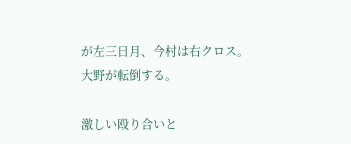が左三日月、今村は右クロス。大野が転倒する。

激しい殴り合いと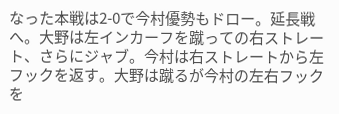なった本戦は2-0で今村優勢もドロー。延長戦へ。大野は左インカーフを蹴っての右ストレート、さらにジャブ。今村は右ストレートから左フックを返す。大野は蹴るが今村の左右フックを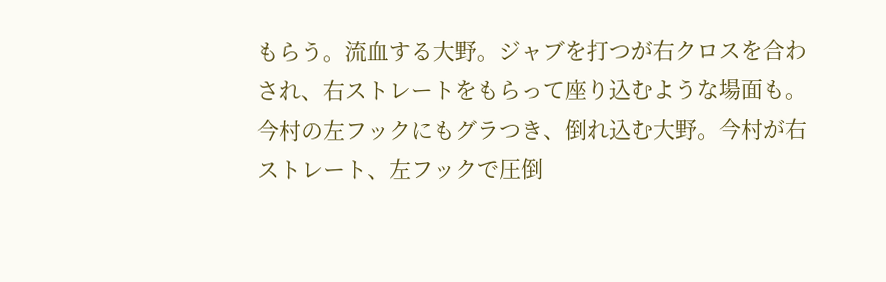もらう。流血する大野。ジャブを打つが右クロスを合わされ、右ストレートをもらって座り込むような場面も。今村の左フックにもグラつき、倒れ込む大野。今村が右ストレート、左フックで圧倒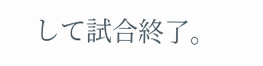して試合終了。